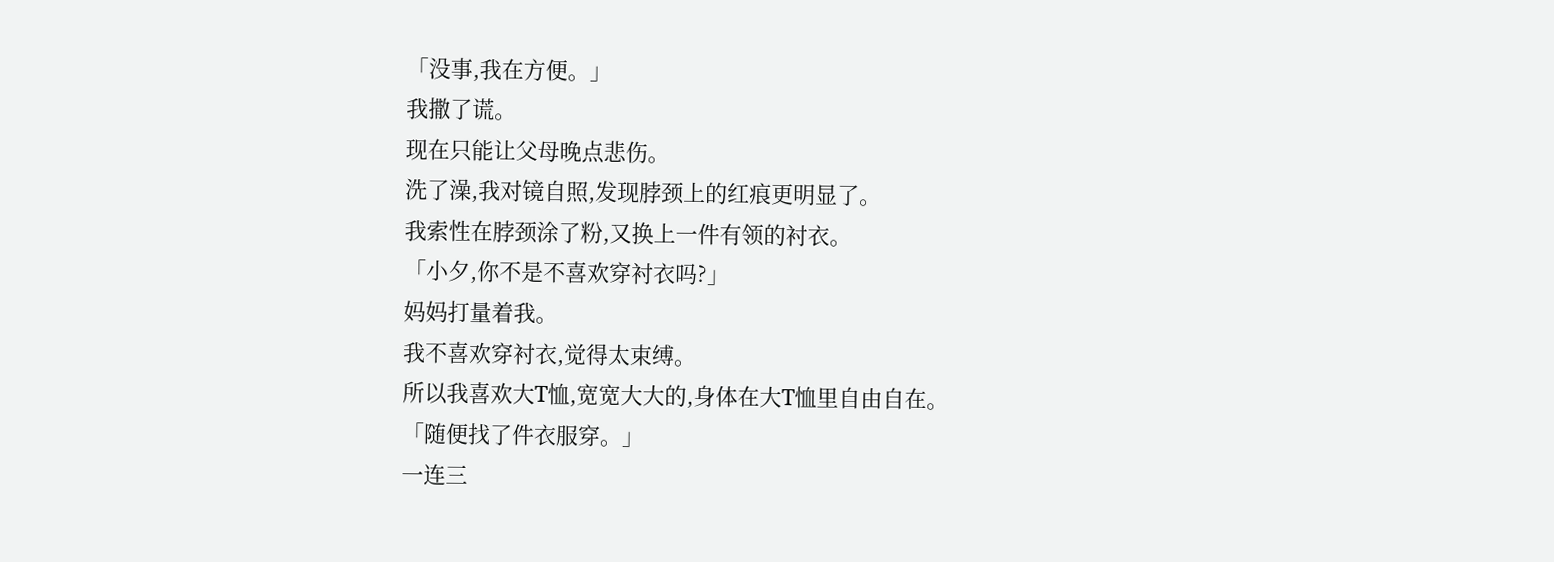「没事,我在方便。」
我撒了谎。
现在只能让父母晚点悲伤。
洗了澡,我对镜自照,发现脖颈上的红痕更明显了。
我索性在脖颈涂了粉,又换上一件有领的衬衣。
「小夕,你不是不喜欢穿衬衣吗?」
妈妈打量着我。
我不喜欢穿衬衣,觉得太束缚。
所以我喜欢大T恤,宽宽大大的,身体在大T恤里自由自在。
「随便找了件衣服穿。」
一连三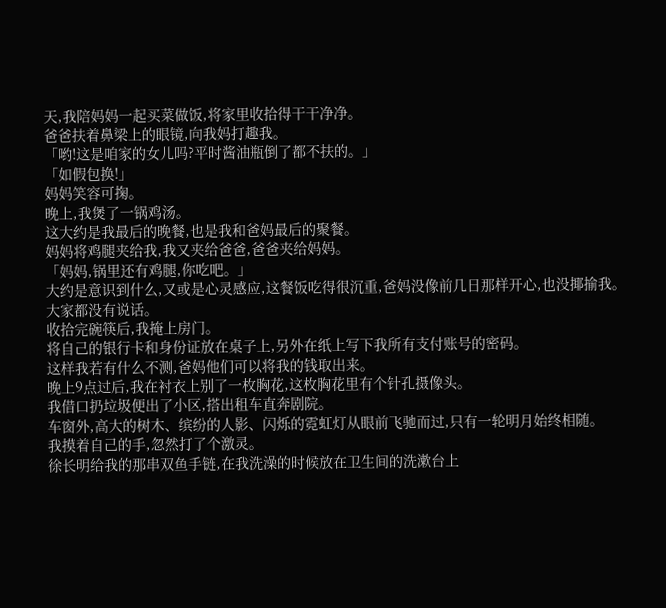天,我陪妈妈一起买菜做饭,将家里收拾得干干净净。
爸爸扶着鼻梁上的眼镜,向我妈打趣我。
「哟!这是咱家的女儿吗?平时酱油瓶倒了都不扶的。」
「如假包换!」
妈妈笑容可掬。
晚上,我煲了一锅鸡汤。
这大约是我最后的晚餐,也是我和爸妈最后的聚餐。
妈妈将鸡腿夹给我,我又夹给爸爸,爸爸夹给妈妈。
「妈妈,锅里还有鸡腿,你吃吧。」
大约是意识到什么,又或是心灵感应,这餐饭吃得很沉重,爸妈没像前几日那样开心,也没揶揄我。
大家都没有说话。
收拾完碗筷后,我掩上房门。
将自己的银行卡和身份证放在桌子上,另外在纸上写下我所有支付账号的密码。
这样我若有什么不测,爸妈他们可以将我的钱取出来。
晚上9点过后,我在衬衣上别了一枚胸花,这枚胸花里有个针孔摄像头。
我借口扔垃圾便出了小区,搭出租车直奔剧院。
车窗外,高大的树木、缤纷的人影、闪烁的霓虹灯从眼前飞驰而过,只有一轮明月始终相随。
我摸着自己的手,忽然打了个激灵。
徐长明给我的那串双鱼手链,在我洗澡的时候放在卫生间的洗漱台上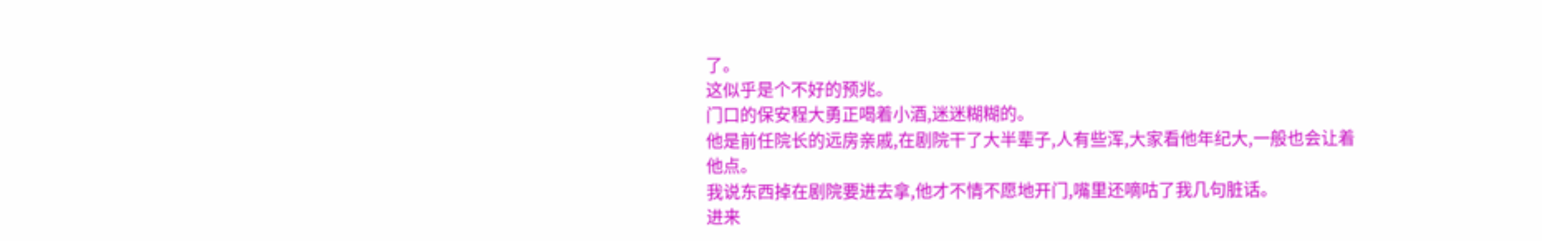了。
这似乎是个不好的预兆。
门口的保安程大勇正喝着小酒,迷迷糊糊的。
他是前任院长的远房亲戚,在剧院干了大半辈子,人有些浑,大家看他年纪大,一般也会让着他点。
我说东西掉在剧院要进去拿,他才不情不愿地开门,嘴里还嘀咕了我几句脏话。
进来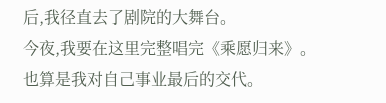后,我径直去了剧院的大舞台。
今夜,我要在这里完整唱完《乘愿归来》。
也算是我对自己事业最后的交代。